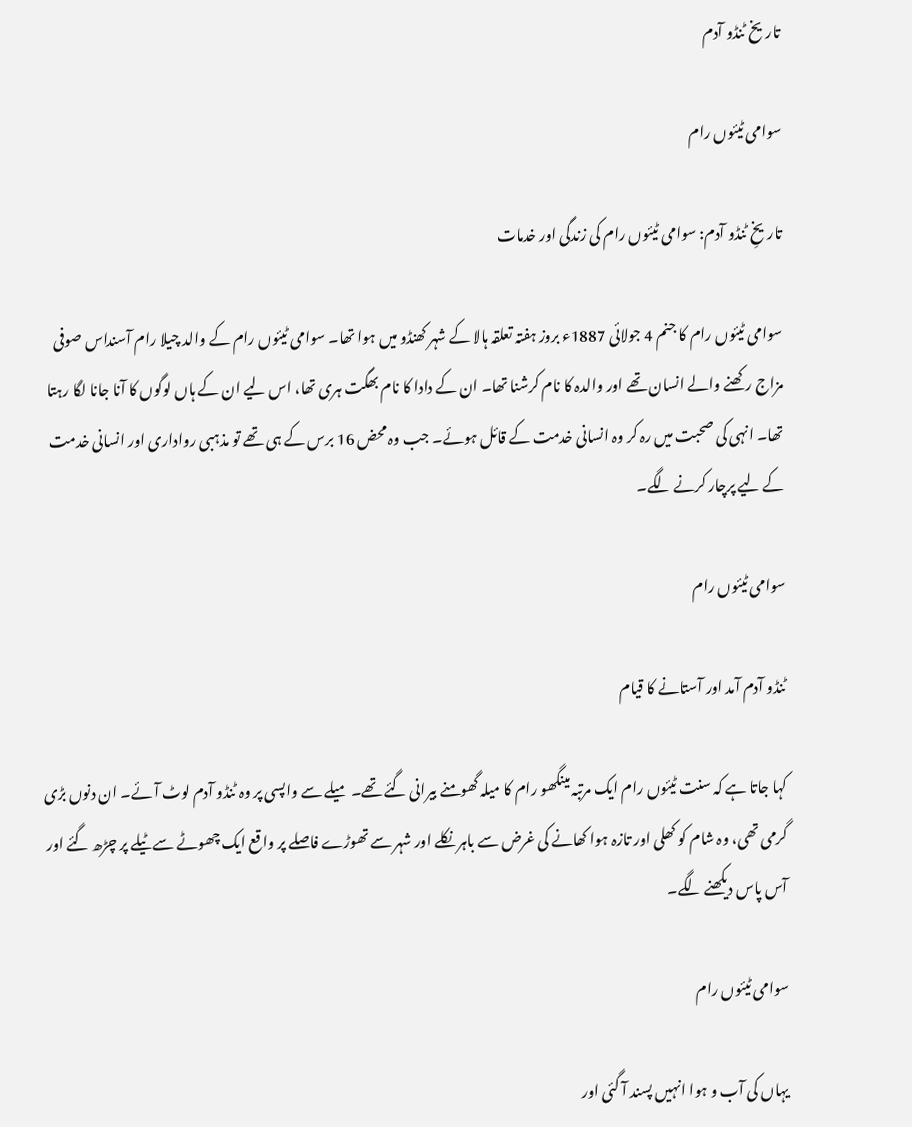تاریخ ٹنڈو آدم

سوامی ٹیئوں رام

تاریخِ ٹنڈو آدم: سوامی ٹیئوں رام کی زندگی اور خدمات

سوامی ٹیئوں رام کا جنم 4 جولائی 1887ء بروز ہفتہ تعلقہ ہالا کے شہر کھنڈو میں ہوا تھا۔ سوامی ٹیئوں رام کے والد چیلا رام آسنداس صوفی مزاج رکھنے والے انسان تھے اور والدہ کا نام کرشنا تھا۔ ان کے دادا کا نام بھگت ہری تھا، اس لیے ان کے ہاں لوگوں کا آنا جانا لگا رہتا تھا۔ انہی کی صحبت میں رہ کر وہ انسانی خدمت کے قائل ہوئے۔ جب وہ محض 16 برس کے ہی تھے تو مذہبی رواداری اور انسانی خدمت کے لیے پرچار کرنے لگے۔

سوامی ٹیئوں رام

ٹنڈو آدم آمد اور آستانے کا قیام

کہا جاتا ہے کہ سنت ٹیئوں رام ایک مرتبہ مینگھو رام کا میلہ گھومنے بیرانی گئے تھے۔ میلے سے واپسی پر وہ ٹنڈو آدم لوٹ آئے۔ ان دنوں بڑی گرمی تھی، وہ شام کو کھلی اور تازہ ہوا کھانے کی غرض سے باہر نکلے اور شہر سے تھوڑے فاصلے پر واقع ایک چھوٹے سے ٹیلے پر چڑھ گئے اور آس پاس دیکھنے لگے۔

سوامی ٹیئوں رام

یہاں کی آب و ہوا انہیں پسند آ گئی اور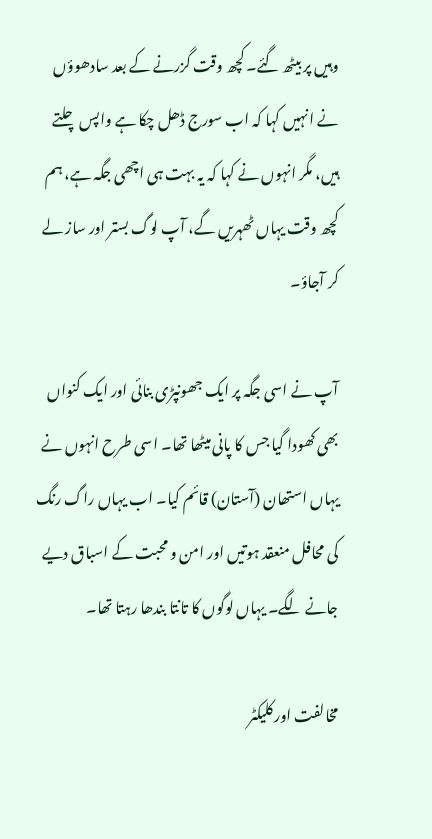وہیں پر بیٹھ گئے۔ کچھ وقت گزرنے کے بعد سادھوؤں نے انہیں کہا کہ اب سورج ڈھل چکا ہے واپس چلتے ہیں، مگر انہوں نے کہا کہ یہ بہت ہی اچھی جگہ ہے، ہم کچھ وقت یہاں ٹھہریں گے، آپ لوگ بستر اور ساز لے کر آجاؤ۔

آپ نے اسی جگہ پر ایک جھونپڑی بنائی اور ایک کنواں بھی کھودا گیا جس کا پانی میٹھا تھا۔ اسی طرح انہوں نے یہاں استھان (آستان) قائم کیا۔ اب یہاں راگ رنگ کی محافل منعقد ہوتیں اور امن و محبت کے اسباق دیے جانے لگے۔ یہاں لوگوں کا تانتا بندھا رہتا تھا۔

مخالفت اور کلیکٹر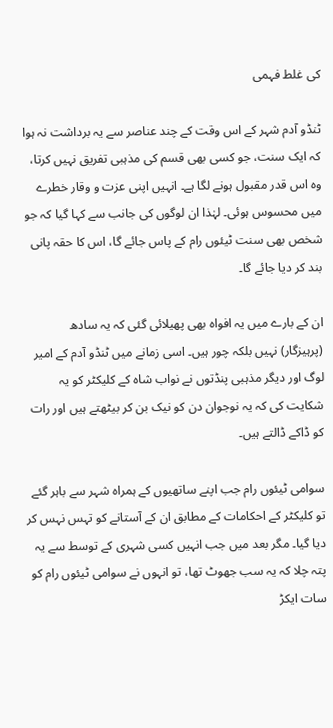کی غلط فہمی

ٹنڈو آدم شہر کے اس وقت کے چند عناصر سے یہ برداشت نہ ہوا کہ ایک سنت، جو کسی بھی قسم کی مذہبی تفریق نہیں کرتا، وہ اس قدر مقبول ہونے لگا ہے۔ انہیں اپنی عزت و وقار خطرے میں محسوس ہوئی۔ لہٰذا ان لوگوں کی جانب سے کہا گیا کہ جو شخص بھی سنت ٹیئوں رام کے پاس جائے گا، اس کا حقہ پانی بند کر دیا جائے گا۔

ان کے بارے میں یہ افواہ بھی پھیلائی گئی کہ یہ سادھ (پرہیزگار) نہیں بلکہ چور ہیں۔ اسی زمانے میں ٹنڈو آدم کے امیر لوگ اور دیگر مذہبی پنڈتوں نے نواب شاہ کے کلیکٹر کو یہ شکایت کی کہ یہ نوجوان دن کو نیک بن کر بیٹھتے ہیں اور رات کو ڈاکے ڈالتے ہیں۔

سوامی ٹیئوں رام جب اپنے ساتھیوں کے ہمراہ شہر سے باہر گئے تو کلیکٹر کے احکامات کے مطابق ان کے آستانے کو تہس نہس کر دیا گیا۔ مگر بعد میں جب انہیں کسی شہری کے توسط سے یہ پتہ چلا کہ یہ سب جھوٹ تھا، تو انہوں نے سوامی ٹیئوں رام کو سات ایکڑ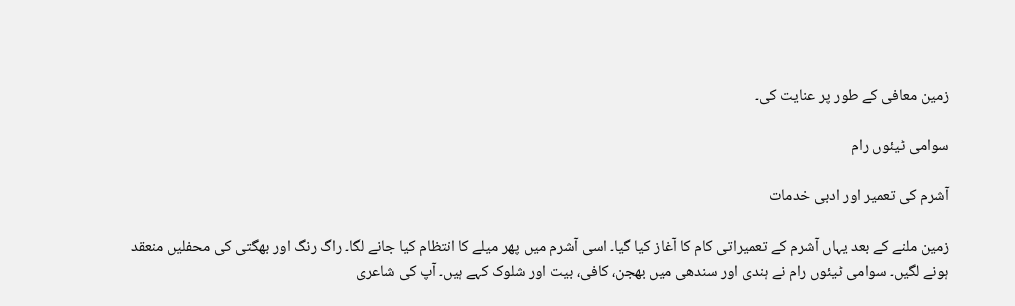زمین معافی کے طور پر عنایت کی۔

سوامی ٹیئوں رام

آشرم کی تعمیر اور ادبی خدمات

زمین ملنے کے بعد یہاں آشرم کے تعمیراتی کام کا آغاز کیا گیا۔ اسی آشرم میں پھر میلے کا انتظام کیا جانے لگا۔ راگ رنگ اور بھگتی کی محفلیں منعقد ہونے لگیں۔ سوامی ٹیئوں رام نے ہندی اور سندھی میں بھجن، کافی، بیت اور شلوک کہے ہیں۔ آپ کی شاعری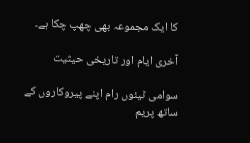کا ایک مجموعہ بھی چھپ چکا ہے۔

آخری ایام اور تاریخی حیثیت

سوامی ٹیئوں رام اپنے پیروکاروں کے ساتھ پریم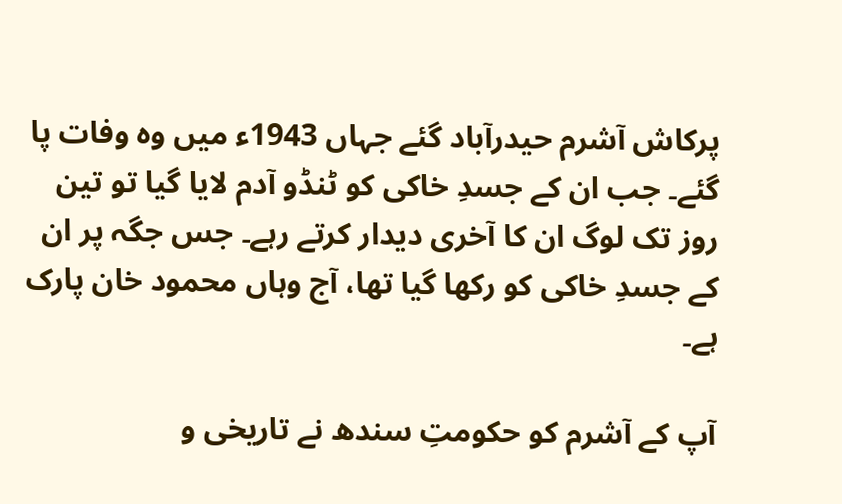پرکاش آشرم حیدرآباد گئے جہاں 1943ء میں وہ وفات پا گئے۔ جب ان کے جسدِ خاکی کو ٹنڈو آدم لایا گیا تو تین روز تک لوگ ان کا آخری دیدار کرتے رہے۔ جس جگہ پر ان کے جسدِ خاکی کو رکھا گیا تھا، آج وہاں محمود خان پارک ہے۔

آپ کے آشرم کو حکومتِ سندھ نے تاریخی و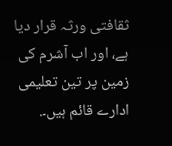ثقافتی ورثہ قرار دیا ہے، اور اب آشرم کی زمین پر تین تعلیمی ادارے قائم ہیں۔.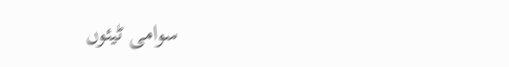سوامی ٹیئوں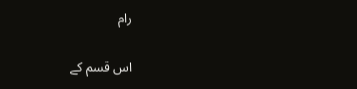رام

اس قسم کے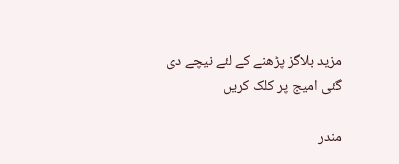مزید بلاگز پڑھنے کے لئے نیچے دی گئی امیج پر کلک کریں

مندر